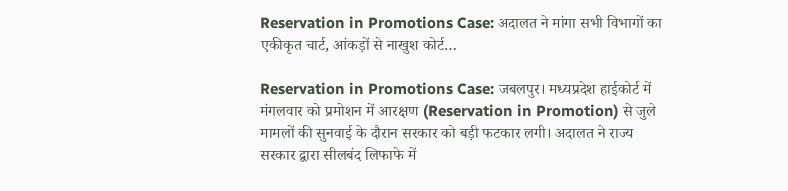Reservation in Promotions Case: अदालत ने मांगा सभी विभागों का एकीकृत चार्ट, आंकड़ों से नाखुश कोर्ट…

Reservation in Promotions Case: जबलपुर। मध्यप्रदेश हाईकोर्ट में मंगलवार को प्रमोशन में आरक्षण (Reservation in Promotion) से जुले मामलों की सुनवाई के दौरान सरकार को बड़ी फटकार लगी। अदालत ने राज्य सरकार द्वारा सीलबंद लिफाफे में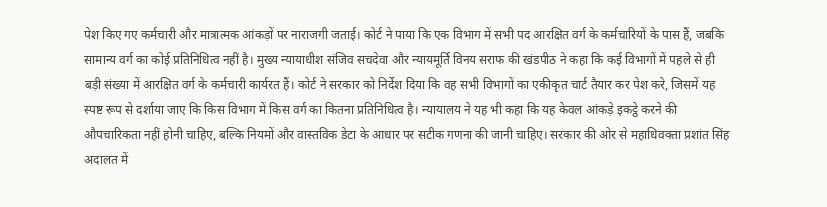पेश किए गए कर्मचारी और मात्रात्मक आंकड़ों पर नाराजगी जताई। कोर्ट ने पाया कि एक विभाग में सभी पद आरक्षित वर्ग के कर्मचारियों के पास हैं, जबकि सामान्य वर्ग का कोई प्रतिनिधित्व नहीं है। मुख्य न्यायाधीश संजिव सचदेवा और न्यायमूर्ति विनय सराफ की खंडपीठ ने कहा कि कई विभागों में पहले से ही बड़ी संख्या में आरक्षित वर्ग के कर्मचारी कार्यरत हैं। कोर्ट ने सरकार को निर्देश दिया कि वह सभी विभागों का एकीकृत चार्ट तैयार कर पेश करे, जिसमें यह स्पष्ट रूप से दर्शाया जाए कि किस विभाग में किस वर्ग का कितना प्रतिनिधित्व है। न्यायालय ने यह भी कहा कि यह केवल आंकड़े इकट्ठे करने की औपचारिकता नहीं होनी चाहिए, बल्कि नियमों और वास्तविक डेटा के आधार पर सटीक गणना की जानी चाहिए। सरकार की ओर से महाधिवक्ता प्रशांत सिंह अदालत में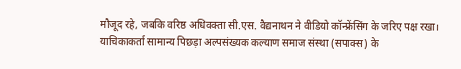मौजूद रहे, जबकि वरिष्ठ अधिवक्ता सी.एस. वैद्यनाथन ने वीडियो कॉन्फ्रेंसिंग के जरिए पक्ष रखा। याचिकाकर्ता सामान्य पिछड़ा अल्पसंख्यक कल्याण समाज संस्था (सपाक्स) के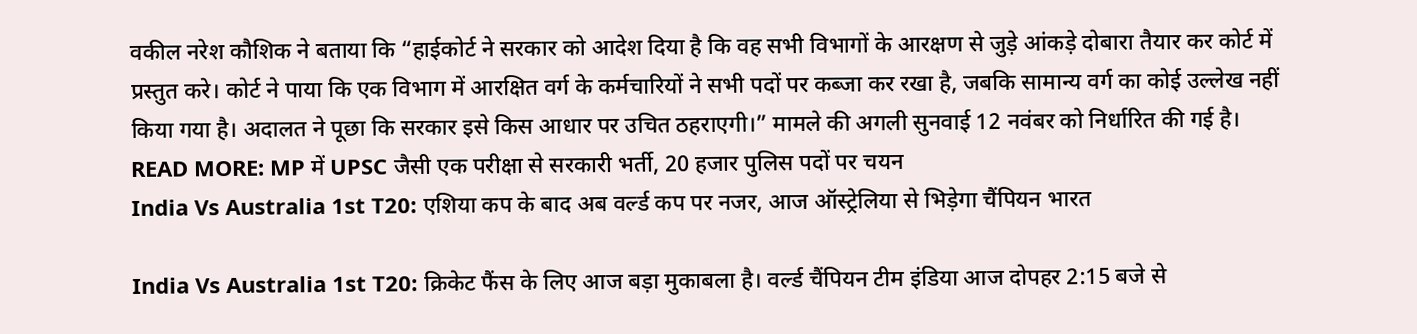वकील नरेश कौशिक ने बताया कि “हाईकोर्ट ने सरकार को आदेश दिया है कि वह सभी विभागों के आरक्षण से जुड़े आंकड़े दोबारा तैयार कर कोर्ट में प्रस्तुत करे। कोर्ट ने पाया कि एक विभाग में आरक्षित वर्ग के कर्मचारियों ने सभी पदों पर कब्जा कर रखा है, जबकि सामान्य वर्ग का कोई उल्लेख नहीं किया गया है। अदालत ने पूछा कि सरकार इसे किस आधार पर उचित ठहराएगी।” मामले की अगली सुनवाई 12 नवंबर को निर्धारित की गई है। READ MORE: MP में UPSC जैसी एक परीक्षा से सरकारी भर्ती, 20 हजार पुलिस पदों पर चयन
India Vs Australia 1st T20: एशिया कप के बाद अब वर्ल्ड कप पर नजर, आज ऑस्ट्रेलिया से भिड़ेगा चैंपियन भारत

India Vs Australia 1st T20: क्रिकेट फैंस के लिए आज बड़ा मुकाबला है। वर्ल्ड चैंपियन टीम इंडिया आज दोपहर 2:15 बजे से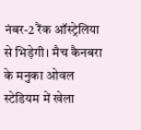नंबर-2 रैंक ऑस्ट्रेलिया से भिड़ेगी। मैच कैनबरा के मनुका ओवल स्टेडियम में खेला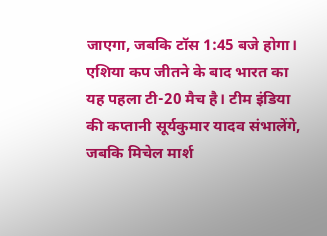जाएगा, जबकि टॉस 1:45 बजे होगा। एशिया कप जीतने के बाद भारत का यह पहला टी-20 मैच है। टीम इंडिया की कप्तानी सूर्यकुमार यादव संभालेंगे, जबकि मिचेल मार्श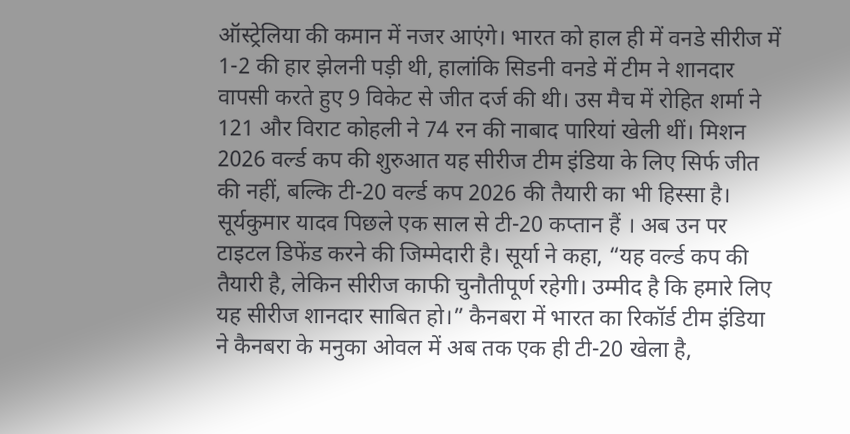ऑस्ट्रेलिया की कमान में नजर आएंगे। भारत को हाल ही में वनडे सीरीज में 1-2 की हार झेलनी पड़ी थी, हालांकि सिडनी वनडे में टीम ने शानदार वापसी करते हुए 9 विकेट से जीत दर्ज की थी। उस मैच में रोहित शर्मा ने 121 और विराट कोहली ने 74 रन की नाबाद पारियां खेली थीं। मिशन 2026 वर्ल्ड कप की शुरुआत यह सीरीज टीम इंडिया के लिए सिर्फ जीत की नहीं, बल्कि टी-20 वर्ल्ड कप 2026 की तैयारी का भी हिस्सा है। सूर्यकुमार यादव पिछले एक साल से टी-20 कप्तान हैं । अब उन पर टाइटल डिफेंड करने की जिम्मेदारी है। सूर्या ने कहा, “यह वर्ल्ड कप की तैयारी है, लेकिन सीरीज काफी चुनौतीपूर्ण रहेगी। उम्मीद है कि हमारे लिए यह सीरीज शानदार साबित हो।” कैनबरा में भारत का रिकॉर्ड टीम इंडिया ने कैनबरा के मनुका ओवल में अब तक एक ही टी-20 खेला है,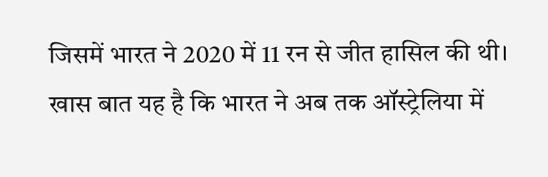जिसमें भारत ने 2020 में 11 रन से जीत हासिल की थी। खास बात यह है कि भारत ने अब तक ऑस्ट्रेलिया में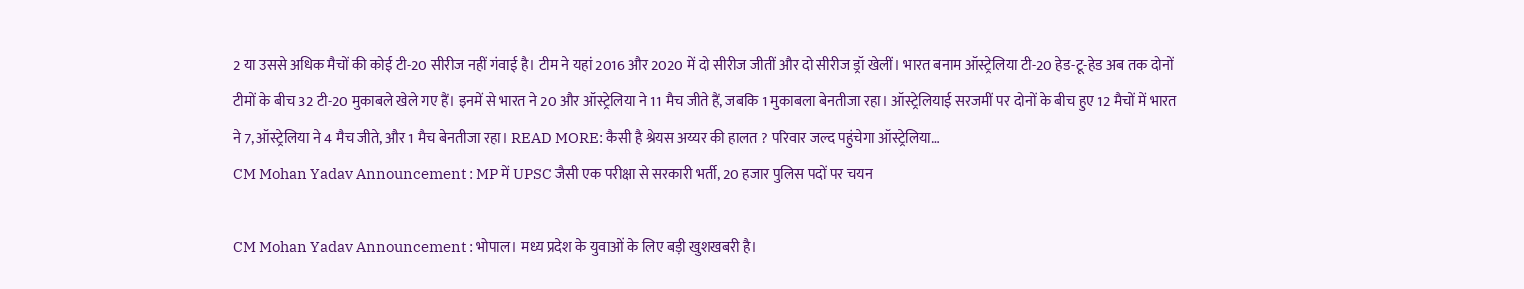2 या उससे अधिक मैचों की कोई टी-20 सीरीज नहीं गंवाई है। टीम ने यहां 2016 और 2020 में दो सीरीज जीतीं और दो सीरीज ड्रॉ खेलीं। भारत बनाम ऑस्ट्रेलिया टी-20 हेड-टू-हेड अब तक दोनों टीमों के बीच 32 टी-20 मुकाबले खेले गए हैं। इनमें से भारत ने 20 और ऑस्ट्रेलिया ने 11 मैच जीते हैं, जबकि 1 मुकाबला बेनतीजा रहा। ऑस्ट्रेलियाई सरजमीं पर दोनों के बीच हुए 12 मैचों में भारत ने 7, ऑस्ट्रेलिया ने 4 मैच जीते, और 1 मैच बेनतीजा रहा। READ MORE: कैसी है श्रेयस अय्यर की हालत ? परिवार जल्द पहुंचेगा ऑस्ट्रेलिया…
CM Mohan Yadav Announcement : MP में UPSC जैसी एक परीक्षा से सरकारी भर्ती, 20 हजार पुलिस पदों पर चयन

CM Mohan Yadav Announcement : भोपाल। मध्य प्रदेश के युवाओं के लिए बड़ी खुशखबरी है।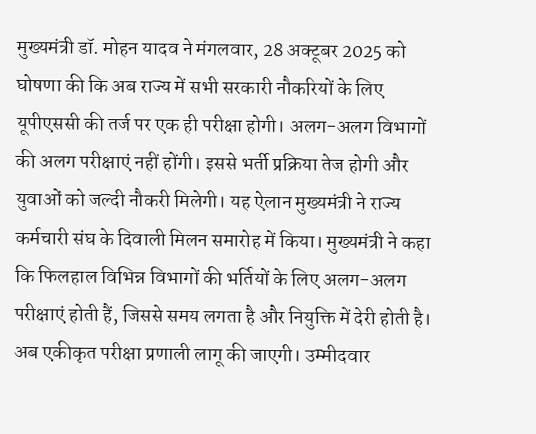मुख्यमंत्री डॉ. मोहन यादव ने मंगलवार, 28 अक्टूबर 2025 को घोषणा की कि अब राज्य में सभी सरकारी नौकरियों के लिए यूपीएससी की तर्ज पर एक ही परीक्षा होगी। अलग-अलग विभागों की अलग परीक्षाएं नहीं होंगी। इससे भर्ती प्रक्रिया तेज होगी और युवाओं को जल्दी नौकरी मिलेगी। यह ऐलान मुख्यमंत्री ने राज्य कर्मचारी संघ के दिवाली मिलन समारोह में किया। मुख्यमंत्री ने कहा कि फिलहाल विभिन्न विभागों की भर्तियों के लिए अलग-अलग परीक्षाएं होती हैं, जिससे समय लगता है और नियुक्ति में देरी होती है। अब एकीकृत परीक्षा प्रणाली लागू की जाएगी। उम्मीदवार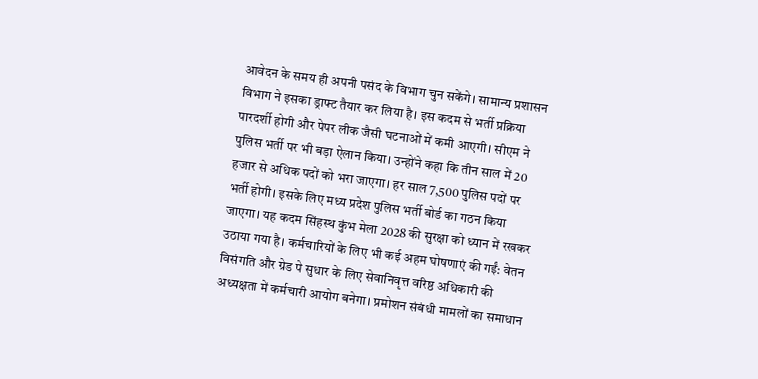आवेदन के समय ही अपनी पसंद के विभाग चुन सकेंगे। सामान्य प्रशासन विभाग ने इसका ड्राफ्ट तैयार कर लिया है। इस कदम से भर्ती प्रक्रिया पारदर्शी होगी और पेपर लीक जैसी घटनाओं में कमी आएगी। सीएम ने पुलिस भर्ती पर भी बड़ा ऐलान किया। उन्होंने कहा कि तीन साल में 20 हजार से अधिक पदों को भरा जाएगा। हर साल 7,500 पुलिस पदों पर भर्ती होगी। इसके लिए मध्य प्रदेश पुलिस भर्ती बोर्ड का गठन किया जाएगा। यह कदम सिंहस्थ कुंभ मेला 2028 की सुरक्षा को ध्यान में रखकर उठाया गया है। कर्मचारियों के लिए भी कई अहम घोषणाएं की गईं: वेतन विसंगति और ग्रेड पे सुधार के लिए सेवानिवृत्त वरिष्ठ अधिकारी की अध्यक्षता में कर्मचारी आयोग बनेगा। प्रमोशन संबंधी मामलों का समाधान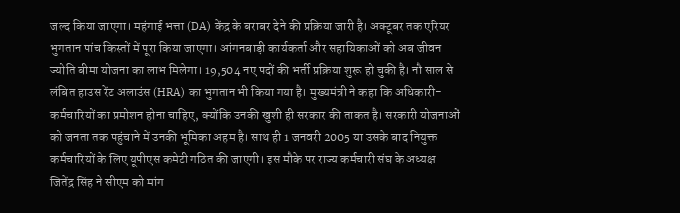जल्द किया जाएगा। महंगाई भत्ता (DA) केंद्र के बराबर देने की प्रक्रिया जारी है। अक्टूबर तक एरियर भुगतान पांच किस्तों में पूरा किया जाएगा। आंगनबाड़ी कार्यकर्ता और सहायिकाओं को अब जीवन ज्योति बीमा योजना का लाभ मिलेगा। 19,504 नए पदों की भर्ती प्रक्रिया शुरू हो चुकी है। नौ साल से लंबित हाउस रेंट अलाउंस (HRA) का भुगतान भी किया गया है। मुख्यमंत्री ने कहा कि अधिकारी-कर्मचारियों का प्रमोशन होना चाहिए, क्योंकि उनकी खुशी ही सरकार की ताकत है। सरकारी योजनाओं को जनता तक पहुंचाने में उनकी भूमिका अहम है। साथ ही 1 जनवरी 2005 या उसके बाद नियुक्त कर्मचारियों के लिए यूपीएस कमेटी गठित की जाएगी। इस मौके पर राज्य कर्मचारी संघ के अध्यक्ष जितेंद्र सिंह ने सीएम को मांग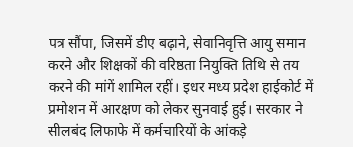पत्र सौंपा, जिसमें डीए बढ़ाने, सेवानिवृत्ति आयु समान करने और शिक्षकों की वरिष्ठता नियुक्ति तिथि से तय करने की मांगें शामिल रहीं। इधर मध्य प्रदेश हाईकोर्ट में प्रमोशन में आरक्षण को लेकर सुनवाई हुई। सरकार ने सीलबंद लिफाफे में कर्मचारियों के आंकड़े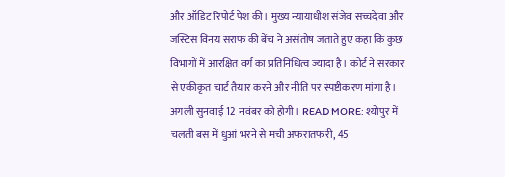और ऑडिट रिपोर्ट पेश की। मुख्य न्यायाधीश संजेव सच्चदेवा और जस्टिस विनय सराफ की बेंच ने असंतोष जताते हुए कहा कि कुछ विभागों में आरक्षित वर्ग का प्रतिनिधित्व ज्यादा है। कोर्ट ने सरकार से एकीकृत चार्ट तैयार करने और नीति पर स्पष्टीकरण मांगा है। अगली सुनवाई 12 नवंबर को होगी। READ MORE: श्योपुर में चलती बस में धुआं भरने से मची अफरातफरी, 45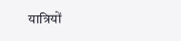यात्रियों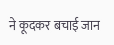ने कूदकर बचाई जान